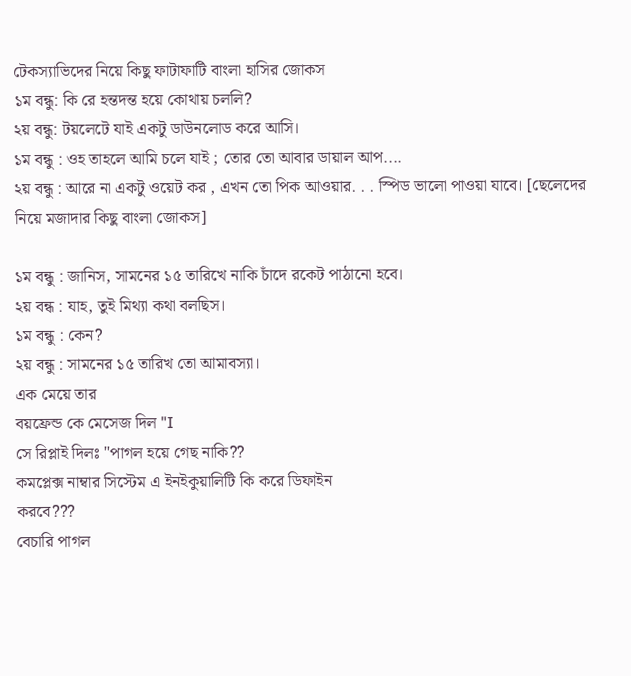টেকস্যাভিদের নিয়ে কিছু ফাটাফাটি বাংলা হাসির জোকস
১ম বন্ধু: কি রে হন্তদন্ত হয়ে কোথায় চললি?
২য় বন্ধু: টয়লেটে যাই একটু ডাউনলোড করে আসি।
১ম বন্ধু : ওহ তাহলে আমি চলে যাই ; তোর তো আবার ডায়াল আপ....
২য় বন্ধু : আরে না একটু ওয়েট কর , এখন তো পিক আওয়ার. . . স্পিড ভালো পাওয়া যাবে। [ছেলেদের নিয়ে মজাদার কিছু বাংলা জোকস]

১ম বন্ধু : জানিস, সামনের ১৫ তারিখে নাকি চাঁদে রকেট পাঠানো হবে।
২য় বন্ধ : যাহ, তুই মিথ্যা কথা বলছিস।
১ম বন্ধু : কেন?
২য় বন্ধু : সামনের ১৫ তারিখ তো আমাবস্যা।
এক মেয়ে তার
বয়ফ্রেন্ড কে মেসেজ দিল "I
সে রিপ্লাই দিলঃ "পাগল হয়ে গেছ নাকি??
কমপ্লেক্স নাম্বার সিস্টেম এ ইনইকুয়ালিটি কি করে ডিফাইন
করবে???
বেচারি পাগল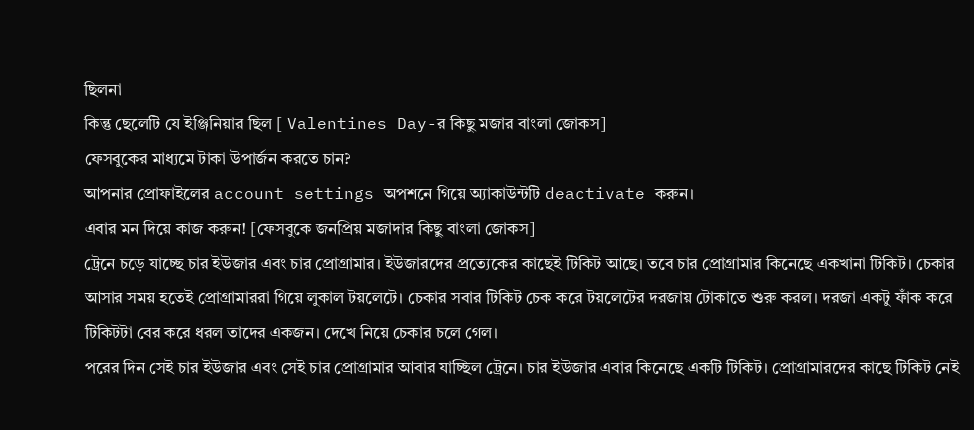ছিলনা
কিন্তু ছেলেটি যে ইঞ্জিনিয়ার ছিল [ Valentines Day-র কিছু মজার বাংলা জোকস]
ফেসবুকের মাধ্যমে টাকা উপার্জন করতে চান?
আপনার প্রোফাইলের account settings অপশনে গিয়ে অ্যাকাউন্টটি deactivate করুন।
এবার মন দিয়ে কাজ করুন! [ফেসবুকে জনপ্রিয় মজাদার কিছু বাংলা জোকস]
ট্রেনে চড়ে যাচ্ছে চার ইউজার এবং চার প্রোগ্রামার। ইউজারদের প্রত্যেকের কাছেই টিকিট আছে। তবে চার প্রোগ্রামার কিনেছে একখানা টিকিট। চেকার আসার সময় হতেই প্রোগ্রামাররা গিয়ে লুকাল টয়লেটে। চেকার সবার টিকিট চেক করে টয়লেটের দরজায় টোকাতে শুরু করল। দরজা একটু ফাঁক করে টিকিটটা বের করে ধরল তাদের একজন। দেখে নিয়ে চেকার চলে গেল।
পরের দিন সেই চার ইউজার এবং সেই চার প্রোগ্রামার আবার যাচ্ছিল ট্রেনে। চার ইউজার এবার কিনেছে একটি টিকিট। প্রোগ্রামারদের কাছে টিকিট নেই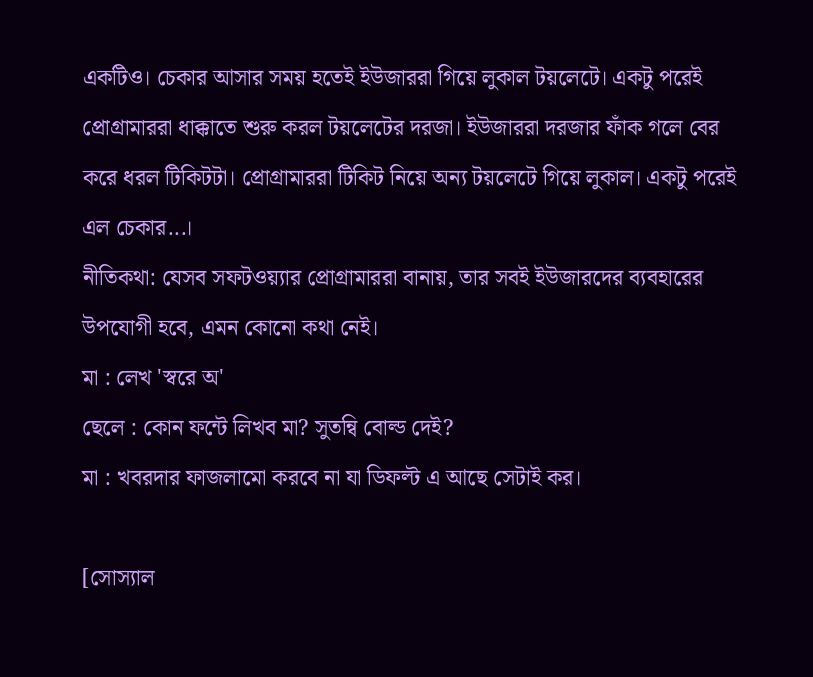একটিও। চেকার আসার সময় হতেই ইউজাররা গিয়ে লুকাল টয়লেটে। একটু পরেই প্রোগ্রামাররা ধাক্কাতে শুরু করল টয়লেটের দরজা। ইউজাররা দরজার ফাঁক গলে বের করে ধরল টিকিটটা। প্রোগ্রামাররা টিকিট নিয়ে অন্য টয়লেটে গিয়ে লুকাল। একটু পরেই এল চেকার...।
নীতিকথা: যেসব সফটওয়্যার প্রোগ্রামাররা বানায়, তার সবই ইউজারদের ব্যবহারের উপযোগী হবে, এমন কোনো কথা নেই।
মা : লেখ 'স্বরে অ'
ছেলে : কোন ফন্টে লিখব মা? সুতন্বি বোল্ড দেই?
মা : খবরদার ফাজলামো করবে না যা ডিফল্ট এ আছে সেটাই কর।

[সোস্যাল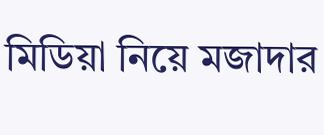মিডিয়া নিয়ে মজাদার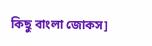কিছু বাংলা জোকস]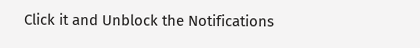Click it and Unblock the Notifications